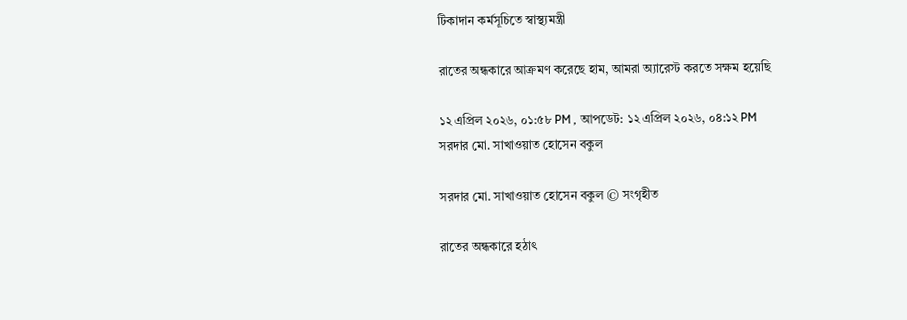টিকাদান কর্মসূচিতে স্বাস্থ্যমন্ত্রী

রাতের অন্ধকারে আক্রমণ করেছে হাম, আমরা অ্যারেস্ট করতে সক্ষম হয়েছি

১২ এপ্রিল ২০২৬, ০১:৫৮ PM , আপডেট: ১২ এপ্রিল ২০২৬, ০৪:১২ PM
সরদার মো. সাখাওয়াত হোসেন বকুল

সরদার মো. সাখাওয়াত হোসেন বকুল © সংগৃহীত

রাতের অন্ধকারে হঠাৎ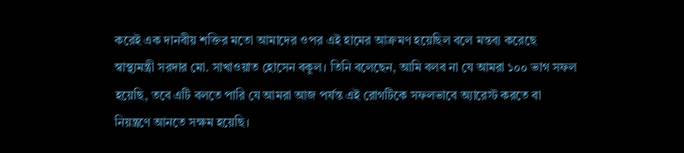করেই এক দানবীয় শক্তির মতো আমাদের ওপর এই হামের আক্রমণ হয়েছিল বলে মন্তব্য করেছে স্বাস্থ্যমন্ত্রী সরদার মো. সাখাওয়াত হোসেন বকুল। তিনি বলেছেন, আমি বলব না যে আমরা ১০০ ভাগ সফল হয়েছি, তবে এটি বলতে পারি যে আমরা আজ পর্যন্ত এই রোগটিকে সফলভাবে অ্যারেস্ট করতে বা নিয়ন্ত্রণে আনতে সক্ষম হয়েছি।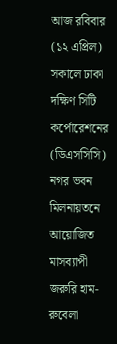আজ রবিবার (১২ এপ্রিল) সকালে ঢাকা দক্ষিণ সিটি কর্পোরেশনের (ডিএসসিসি) নগর ভবন মিলনায়তনে আয়োজিত মাসব্যাপী জরুরি হাম-রুবেলা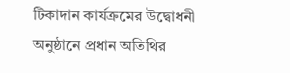টিকাদান কার্যক্রমের উদ্বোধনী অনুষ্ঠানে প্রধান অতিথির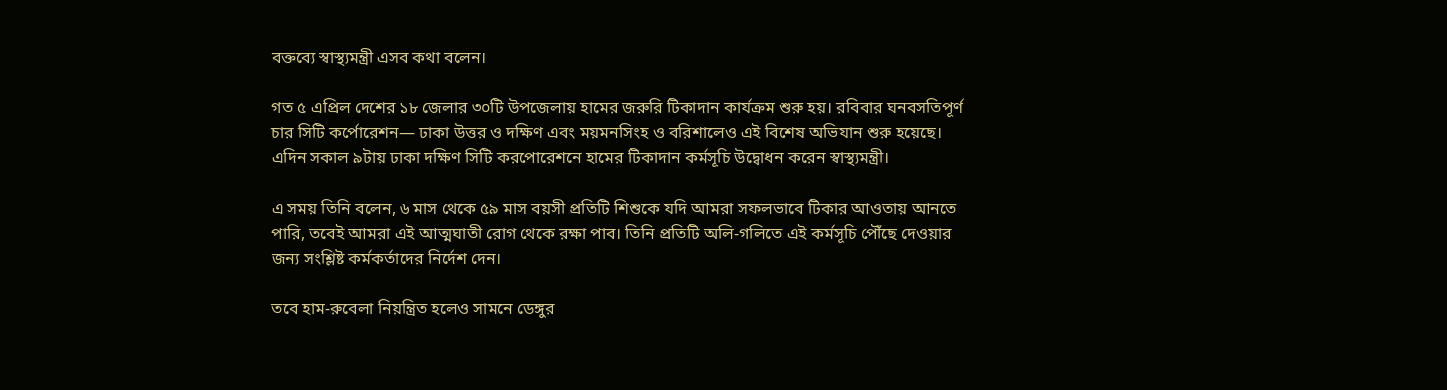বক্তব্যে স্বাস্থ্যমন্ত্রী এসব কথা বলেন।

গত ৫ এপ্রিল দেশের ১৮ জেলার ৩০টি উপজেলায় হামের জরুরি টিকাদান কার্যক্রম শুরু হয়। রবিবার ঘনবসতিপূর্ণ চার সিটি কর্পোরেশন— ঢাকা উত্তর ও দক্ষিণ এবং ময়মনসিংহ ও বরিশালেও এই বিশেষ অভিযান শুরু হয়েছে। এদিন সকাল ৯টায় ঢাকা দক্ষিণ সিটি করপোরেশনে হামের টিকাদান কর্মসূচি উদ্বোধন করেন স্বাস্থ্যমন্ত্রী।

এ সময় তিনি বলেন, ৬ মাস থেকে ৫৯ মাস বয়সী প্রতিটি শিশুকে যদি আমরা সফলভাবে টিকার আওতায় আনতে পারি, তবেই আমরা এই আত্মঘাতী রোগ থেকে রক্ষা পাব। তিনি প্রতিটি অলি-গলিতে এই কর্মসূচি পৌঁছে দেওয়ার জন্য সংশ্লিষ্ট কর্মকর্তাদের নির্দেশ দেন।

তবে হাম-রুবেলা নিয়ন্ত্রিত হলেও সামনে ডেঙ্গুর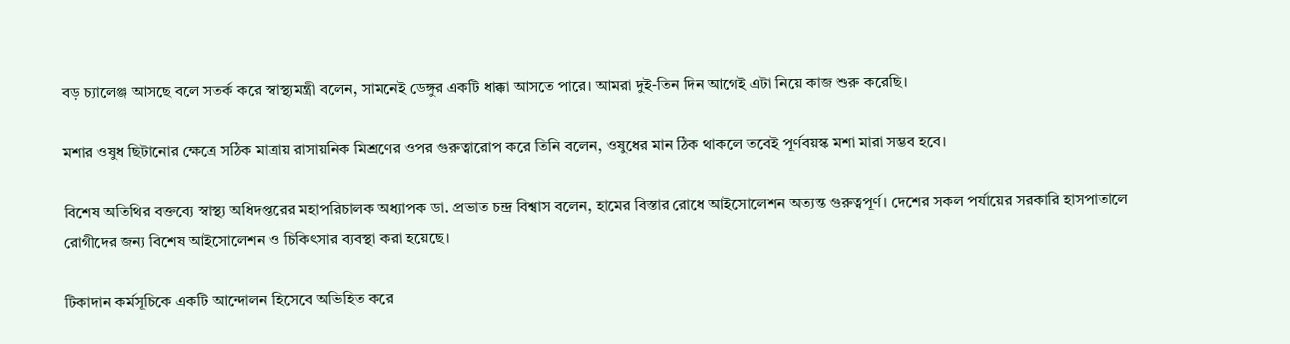বড় চ্যালেঞ্জ আসছে বলে সতর্ক করে স্বাস্থ্যমন্ত্রী বলেন, সামনেই ডেঙ্গুর একটি ধাক্কা আসতে পারে। আমরা দুই-তিন দিন আগেই এটা নিয়ে কাজ শুরু করেছি।

মশার ওষুধ ছিটানোর ক্ষেত্রে সঠিক মাত্রায় রাসায়নিক মিশ্রণের ওপর গুরুত্বারোপ করে তিনি বলেন, ওষুধের মান ঠিক থাকলে তবেই পূর্ণবয়স্ক মশা মারা সম্ভব হবে।

বিশেষ অতিথির বক্তব্যে স্বাস্থ্য অধিদপ্তরের মহাপরিচালক অধ্যাপক ডা. প্রভাত চন্দ্র বিশ্বাস বলেন, হামের বিস্তার রোধে আইসোলেশন অত্যন্ত গুরুত্বপূর্ণ। দেশের সকল পর্যায়ের সরকারি হাসপাতালে রোগীদের জন্য বিশেষ আইসোলেশন ও চিকিৎসার ব্যবস্থা করা হয়েছে।

টিকাদান কর্মসূচিকে একটি আন্দোলন হিসেবে অভিহিত করে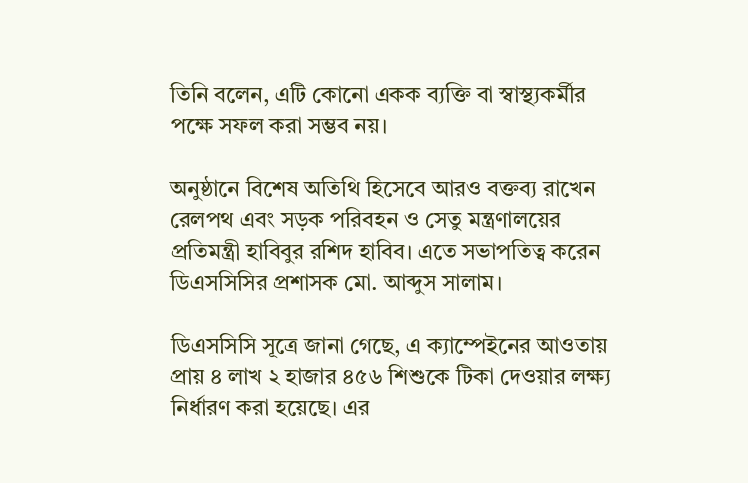তিনি বলেন, এটি কোনো একক ব্যক্তি বা স্বাস্থ্যকর্মীর পক্ষে সফল করা সম্ভব নয়।

অনুষ্ঠানে বিশেষ অতিথি হিসেবে আরও বক্তব্য রাখেন রেলপথ এবং সড়ক পরিবহন ও সেতু মন্ত্রণালয়ের প্রতিমন্ত্রী হাবিবুর রশিদ হাবিব। এতে সভাপতিত্ব করেন ডিএসসিসির প্রশাসক মো. আব্দুস সালাম।

ডিএসসিসি সূত্রে জানা গেছে, এ ক্যাম্পেইনের আওতায় প্রায় ৪ লাখ ২ হাজার ৪৫৬ শিশুকে টিকা দেওয়ার লক্ষ্য নির্ধারণ করা হয়েছে। এর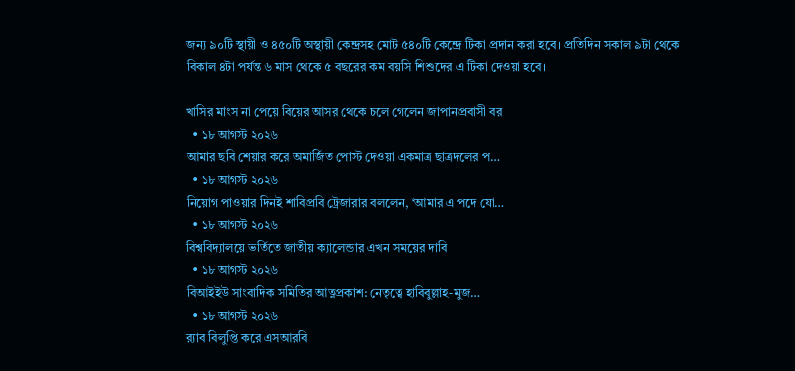জন্য ৯০টি স্থায়ী ও ৪৫০টি অস্থায়ী কেন্দ্রসহ মোট ৫৪০টি কেন্দ্রে টিকা প্রদান করা হবে। প্রতিদিন সকাল ৯টা থেকে বিকাল ৪টা পর্যন্ত ৬ মাস থেকে ৫ বছরের কম বয়সি শিশুদের এ টিকা দেওয়া হবে।

খাসির মাংস না পেয়ে বিয়ের আসর থেকে চলে গেলেন জাপানপ্রবাসী বর
  • ১৮ আগস্ট ২০২৬
আমার ছবি শেয়ার করে অমার্জিত পোস্ট দেওয়া একমাত্র ছাত্রদলের প…
  • ১৮ আগস্ট ২০২৬
নিয়োগ পাওয়ার দিনই শাবিপ্রবি ট্রেজারার বললেন, ‘আমার এ পদে যো…
  • ১৮ আগস্ট ২০২৬
বিশ্ববিদ্যালয়ে ভর্তিতে জাতীয় ক্যালেন্ডার এখন সময়ের দাবি
  • ১৮ আগস্ট ২০২৬
বিআইইউ সাংবাদিক সমিতির আত্নপ্রকাশ: নেতৃত্বে হাবিবুল্লাহ-মুজ…
  • ১৮ আগস্ট ২০২৬
র‍্যাব বিলুপ্তি করে এসআরবি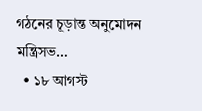গঠনের চূড়ান্ত অনুমোদন মন্ত্রিসভ…
  • ১৮ আগস্ট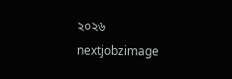২০২৬
nextjobzimage